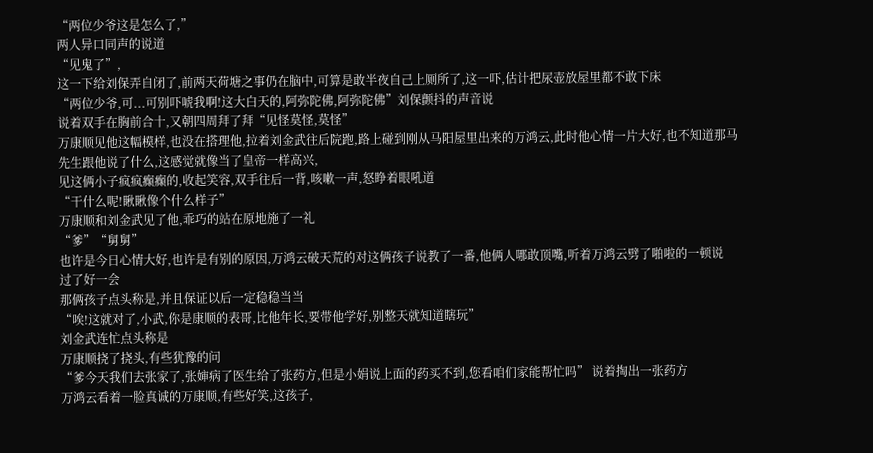“两位少爷这是怎么了,”
两人异口同声的说道
“见鬼了”,
这一下给刘保弄自闭了,前两天荷塘之事仍在脑中,可算是敢半夜自己上厕所了,这一吓,估计把尿壶放屋里都不敢下床
“两位少爷,可...可别吓唬我啊!这大白天的,阿弥陀佛,阿弥陀佛”刘保颤抖的声音说
说着双手在胸前合十,又朝四周拜了拜“见怪莫怪,莫怪”
万康顺见他这幅模样,也没在搭理他,拉着刘金武往后院跑,路上碰到刚从马阳屋里出来的万鸿云,此时他心情一片大好,也不知道那马先生跟他说了什么,这感觉就像当了皇帝一样高兴,
见这俩小子疯疯癫癫的,收起笑容,双手往后一背,咳嗽一声,怒睁着眼吼道
“干什么呢!瞅瞅像个什么样子”
万康顺和刘金武见了他,乖巧的站在原地施了一礼
“爹”“舅舅”
也许是今日心情大好,也许是有别的原因,万鸿云破天荒的对这俩孩子说教了一番,他俩人哪敢顶嘴,听着万鸿云劈了啪啦的一顿说
过了好一会
那俩孩子点头称是,并且保证以后一定稳稳当当
“唉!这就对了,小武,你是康顺的表哥,比他年长,要带他学好,别整天就知道瞎玩”
刘金武连忙点头称是
万康顺挠了挠头,有些犹豫的问
“爹今天我们去张家了,张婶病了医生给了张药方,但是小娟说上面的药买不到,您看咱们家能帮忙吗” 说着掏出一张药方
万鸿云看着一脸真诚的万康顺,有些好笑,这孩子,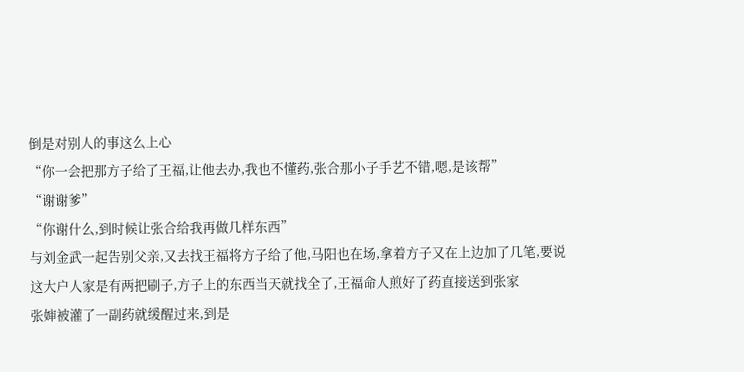倒是对别人的事这么上心
“你一会把那方子给了王福,让他去办,我也不懂药,张合那小子手艺不错,嗯,是该帮”
“谢谢爹”
“你谢什么,到时候让张合给我再做几样东西”
与刘金武一起告别父亲,又去找王福将方子给了他,马阳也在场,拿着方子又在上边加了几笔,要说这大户人家是有两把刷子,方子上的东西当天就找全了,王福命人煎好了药直接送到张家
张婶被灌了一副药就缓醒过来,到是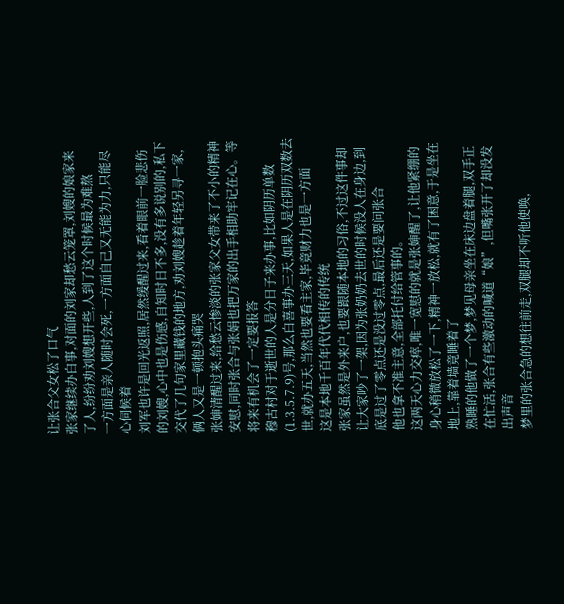让张合父女松了口气
张家继续办白事,对面的刘家却愁云笼罩,刘嫂的娘家来了人,纷纷劝刘嫂想开些,人到了这个时候最为难熬
一方面是亲人随时会死,一方面自己又无能为力,只能尽心伺候着
刘军也许是回光返照,居然缓醒过来,看着眼前一脸悲伤的刘嫂,心中也是伤感,自知时日不多,没有多说别的,私下交代了几句家里藏钱的地方,劝刘嫂趁着年轻另寻一家,俩人又是一顿抱头痛哭
张婶清醒过来,给愁云惨淡的张家父女带来了不小的精神安慰,同时张合与张娟也把万家的出手相助牢记在心。等将来有机会了一定要报答
穆古村对于逝世的人是分日子来办事,比如阴历单数(1.3.5.7.9)号,那么白喜事办三天,如果人是在阴历双数去世,就办五天,当然也要看主家,毕竟财力也是一方面
这是本地千百年代代相传的传统
张家虽然是外来户,也要跟随本地的习俗,不过这件事却让大家吵了一架,因为张奶奶去世的时候没人在身边,到底是过了零点还是没过零点,最后还是要问张合
他也拿不准主意,全部托付给管事的。
这两天心力交瘁,唯一宽慰的就是张婶醒了,让他紧绷的身心稍微放松了一下,精神一放松,就有了困意,于是坐在地上,靠着墙竟睡着了
熟睡的他做了一个梦,梦见母亲坐在床边盘着腿,双手正在忙活,张合有些激动的喊道“娘”,但嘴张开了却没发出声音
梦里的张合急的想往前走,双腿却不听他使唤,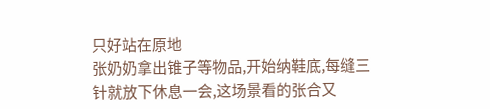只好站在原地
张奶奶拿出锥子等物品,开始纳鞋底,每缝三针就放下休息一会,这场景看的张合又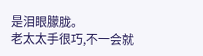是泪眼朦胧。
老太太手很巧,不一会就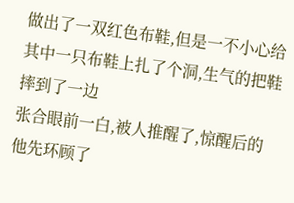做出了一双红色布鞋,但是一不小心给其中一只布鞋上扎了个洞,生气的把鞋摔到了一边
张合眼前一白,被人推醒了,惊醒后的他先环顾了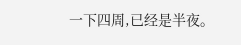一下四周,已经是半夜。